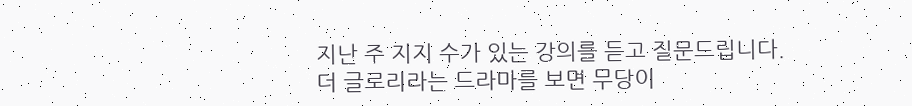지난 주 지지 수가 있는 강의를 듣고 질문드립니다.
더 글로리라는 드라마를 보면 무당이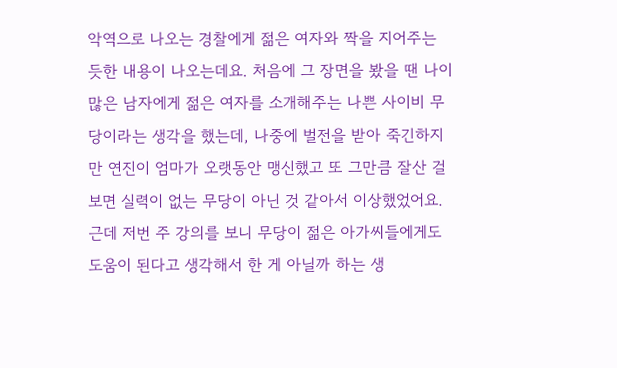악역으로 나오는 경찰에게 젊은 여자와 짝을 지어주는 듯한 내용이 나오는데요. 처음에 그 장면을 봤을 땐 나이 많은 남자에게 젊은 여자를 소개해주는 나쁜 사이비 무당이라는 생각을 했는데, 나중에 벌전을 받아 죽긴하지만 연진이 엄마가 오랫동안 맹신했고 또 그만큼 잘산 걸 보면 실력이 없는 무당이 아닌 것 같아서 이상했었어요.
근데 저번 주 강의를 보니 무당이 젊은 아가씨들에게도 도움이 된다고 생각해서 한 게 아닐까 하는 생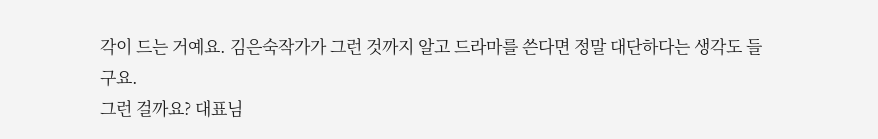각이 드는 거예요. 김은숙작가가 그런 것까지 알고 드라마를 쓴다면 정말 대단하다는 생각도 들구요.
그런 걸까요? 대표님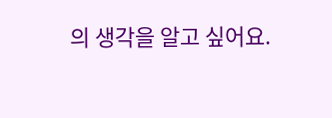의 생각을 알고 싶어요.